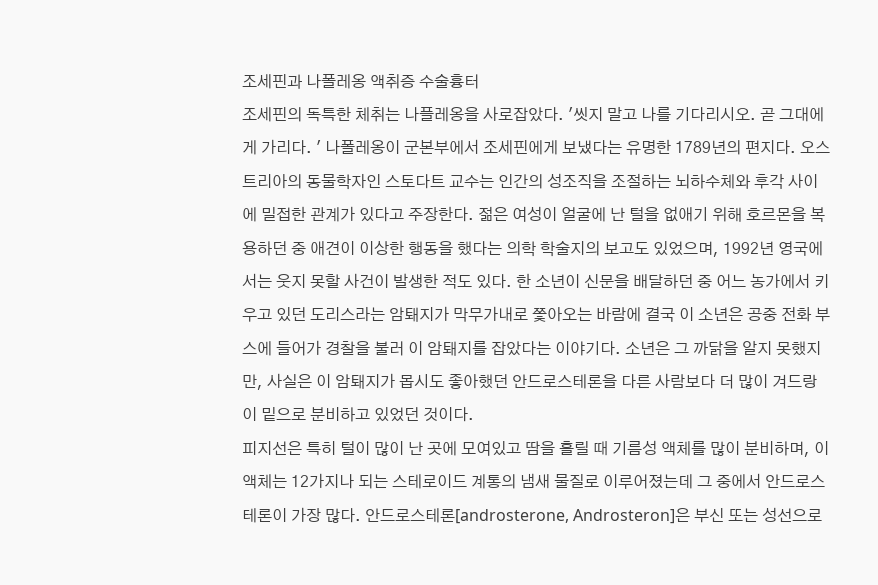조세핀과 나폴레옹 액취증 수술흉터
조세핀의 독특한 체취는 나플레옹을 사로잡았다. '씻지 말고 나를 기다리시오. 곧 그대에게 가리다. ' 나폴레옹이 군본부에서 조세핀에게 보냈다는 유명한 1789년의 편지다. 오스트리아의 동물학자인 스토다트 교수는 인간의 성조직을 조절하는 뇌하수체와 후각 사이에 밀접한 관계가 있다고 주장한다. 젊은 여성이 얼굴에 난 털을 없애기 위해 호르몬을 복용하던 중 애견이 이상한 행동을 했다는 의학 학술지의 보고도 있었으며, 1992년 영국에서는 웃지 못할 사건이 발생한 적도 있다. 한 소년이 신문을 배달하던 중 어느 농가에서 키우고 있던 도리스라는 암퇘지가 막무가내로 쫓아오는 바람에 결국 이 소년은 공중 전화 부스에 들어가 경찰을 불러 이 암퇘지를 잡았다는 이야기다. 소년은 그 까닭을 알지 못했지만, 사실은 이 암퇘지가 몹시도 좋아했던 안드로스테론을 다른 사람보다 더 많이 겨드랑이 밑으로 분비하고 있었던 것이다.
피지선은 특히 털이 많이 난 곳에 모여있고 땀을 흘릴 때 기름성 액체를 많이 분비하며, 이 액체는 12가지나 되는 스테로이드 계통의 냄새 물질로 이루어졌는데 그 중에서 안드로스테론이 가장 많다. 안드로스테론[androsterone, Androsteron]은 부신 또는 성선으로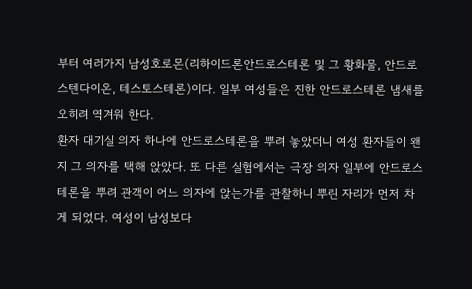부터 여러가지 남성호로몬(리하이드론안드로스테론 및 그 황화물, 안드로스텐다이온, 테스토스테론)이다. 일부 여성들은 진한 안드로스테론 냄새를 오히려 역겨워 한다.
환자 대기실 의자 하나에 안드로스테론을 뿌려 놓았더니 여성 환자들이 왠지 그 의자를 택해 앉았다. 또 다른 실험에서는 극장 의자 일부에 안드로스테론을 뿌려 관객이 어느 의자에 앉는가를 관찰하니 뿌린 자리가 먼저 차게 되었다. 여성이 남성보다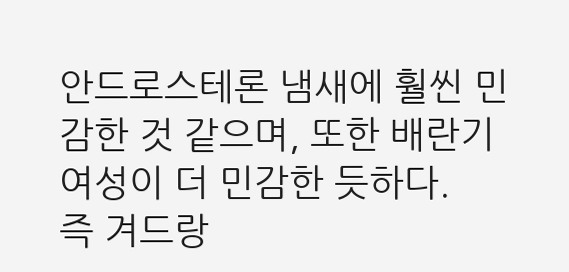안드로스테론 냄새에 훨씬 민감한 것 같으며, 또한 배란기 여성이 더 민감한 듯하다.
즉 겨드랑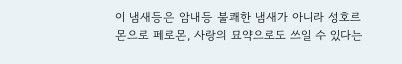이 냄새등은 암내등 불쾌한 냄새가 아니라 성호르몬으로 페로몬, 사랑의 묘약으로도 쓰일 수 있다는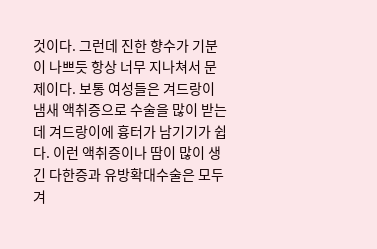것이다. 그런데 진한 향수가 기분이 나쁘듯 항상 너무 지나쳐서 문제이다. 보통 여성들은 겨드랑이 냄새 액취증으로 수술을 많이 받는데 겨드랑이에 흉터가 남기기가 쉽다. 이런 액취증이나 땀이 많이 생긴 다한증과 유방확대수술은 모두 겨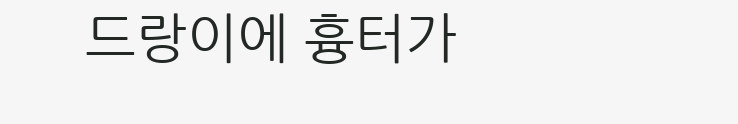드랑이에 흉터가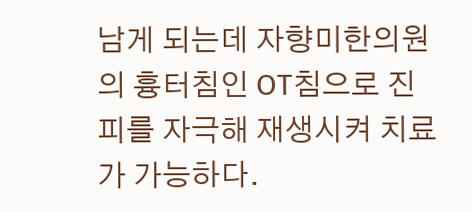남게 되는데 자향미한의원의 흉터침인 OT침으로 진피를 자극해 재생시켜 치료가 가능하다.